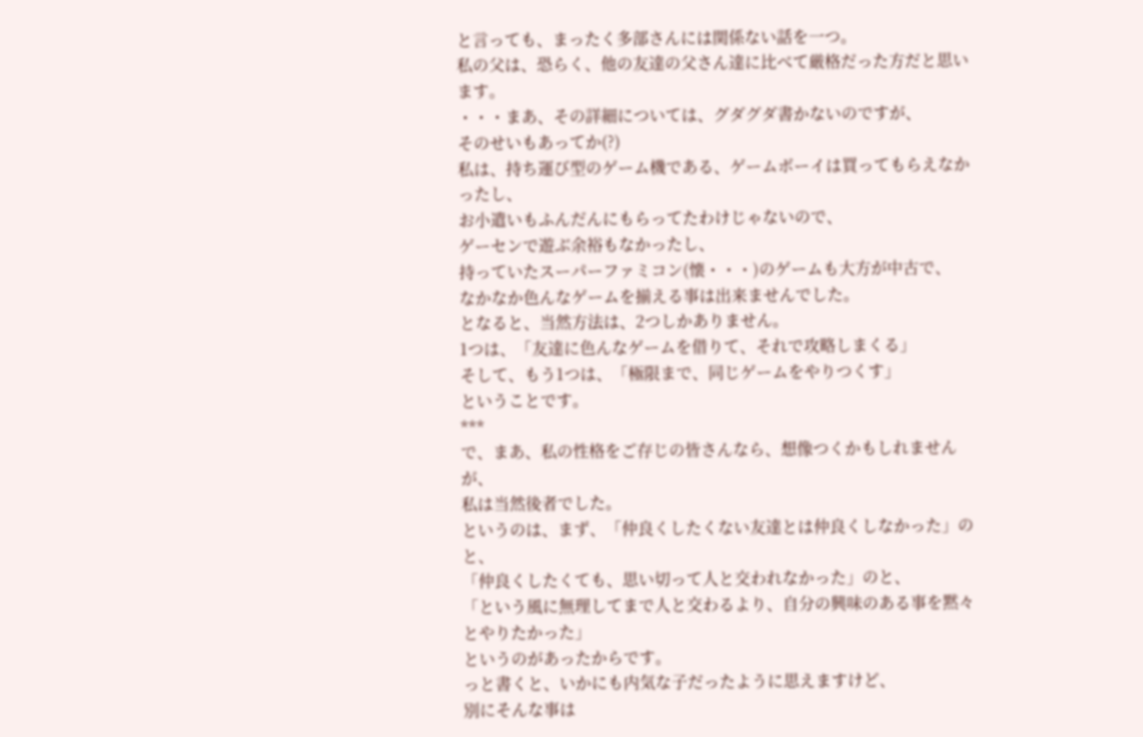と言っても、まったく多部さんには関係ない話を一つ。
私の父は、恐らく、他の友達の父さん達に比べて厳格だった方だと思います。
・・・まあ、その詳細については、グダグダ書かないのですが、
そのせいもあってか(?)
私は、持ち運び型のゲーム機である、ゲームボーイは買ってもらえなかったし、
お小遣いもふんだんにもらってたわけじゃないので、
ゲーセンで遊ぶ余裕もなかったし、
持っていたスーパーファミコン(懐・・・)のゲームも大方が中古で、
なかなか色んなゲームを揃える事は出来ませんでした。
となると、当然方法は、2つしかありません。
1つは、「友達に色んなゲームを借りて、それで攻略しまくる」
そして、もう1つは、「極限まで、同じゲームをやりつくす」
ということです。
***
で、まあ、私の性格をご存じの皆さんなら、想像つくかもしれませんが、
私は当然後者でした。
というのは、まず、「仲良くしたくない友達とは仲良くしなかった」のと、
「仲良くしたくても、思い切って人と交われなかった」のと、
「という風に無理してまで人と交わるより、自分の興味のある事を黙々とやりたかった」
というのがあったからです。
っと書くと、いかにも内気な子だったように思えますけど、
別にそんな事は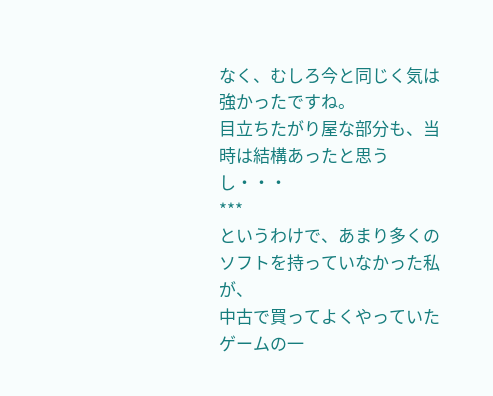なく、むしろ今と同じく気は強かったですね。
目立ちたがり屋な部分も、当時は結構あったと思うし・・・
***
というわけで、あまり多くのソフトを持っていなかった私が、
中古で買ってよくやっていたゲームの一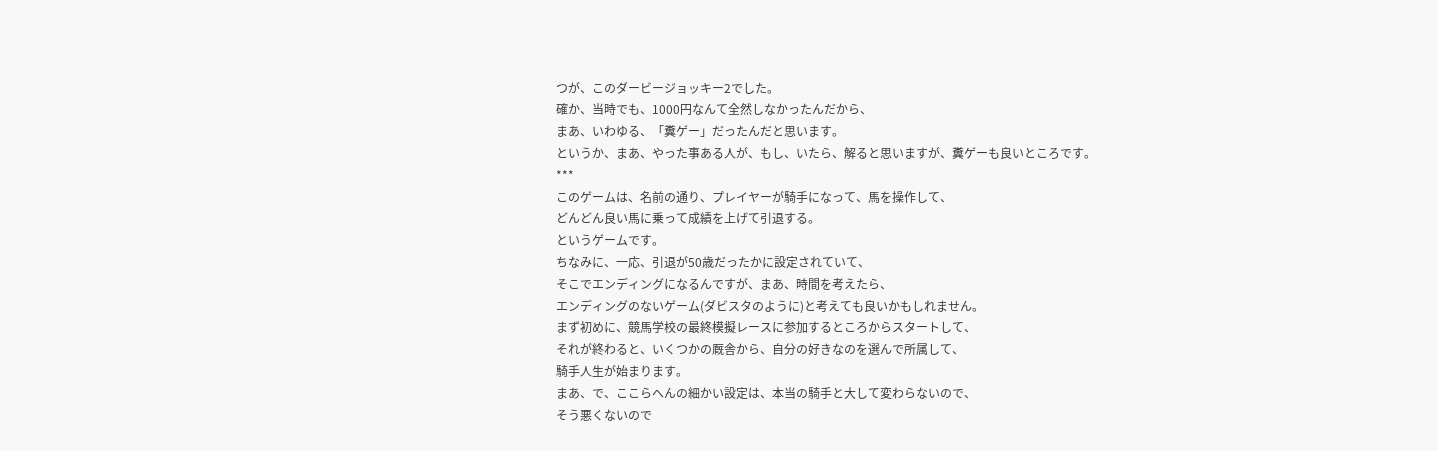つが、このダービージョッキー2でした。
確か、当時でも、1000円なんて全然しなかったんだから、
まあ、いわゆる、「糞ゲー」だったんだと思います。
というか、まあ、やった事ある人が、もし、いたら、解ると思いますが、糞ゲーも良いところです。
***
このゲームは、名前の通り、プレイヤーが騎手になって、馬を操作して、
どんどん良い馬に乗って成績を上げて引退する。
というゲームです。
ちなみに、一応、引退が50歳だったかに設定されていて、
そこでエンディングになるんですが、まあ、時間を考えたら、
エンディングのないゲーム(ダビスタのように)と考えても良いかもしれません。
まず初めに、競馬学校の最終模擬レースに参加するところからスタートして、
それが終わると、いくつかの厩舎から、自分の好きなのを選んで所属して、
騎手人生が始まります。
まあ、で、ここらへんの細かい設定は、本当の騎手と大して変わらないので、
そう悪くないので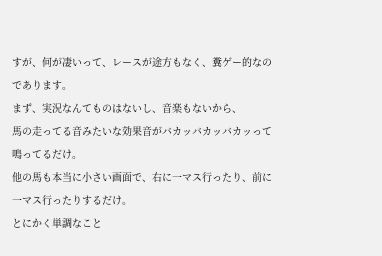すが、何が凄いって、レースが途方もなく、糞ゲー的なのであります。
まず、実況なんてものはないし、音楽もないから、
馬の走ってる音みたいな効果音がバカッバカッバカッって鳴ってるだけ。
他の馬も本当に小さい画面で、右に一マス行ったり、前に一マス行ったりするだけ。
とにかく単調なこと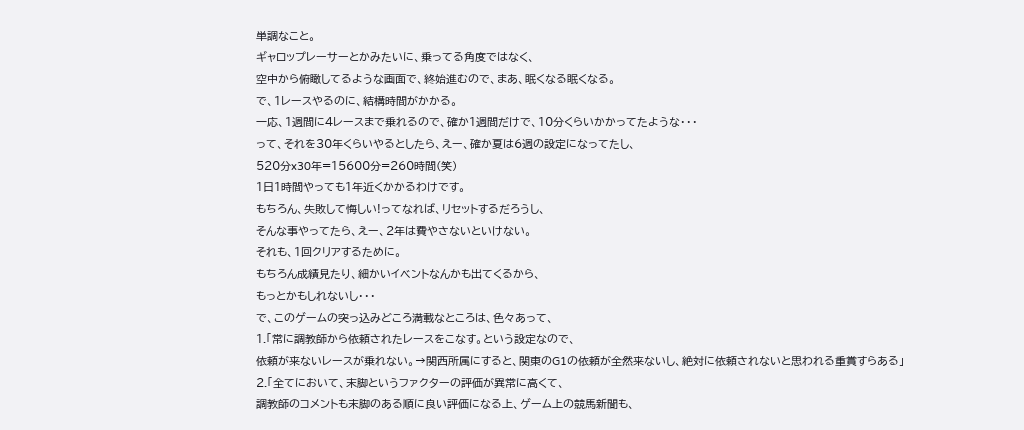単調なこと。
ギャロップレーサーとかみたいに、乗ってる角度ではなく、
空中から俯瞰してるような画面で、終始進むので、まあ、眠くなる眠くなる。
で、1レースやるのに、結構時間がかかる。
一応、1週間に4レースまで乗れるので、確か1週間だけで、10分くらいかかってたような・・・
って、それを30年くらいやるとしたら、えー、確か夏は6週の設定になってたし、
520分x30年=15600分=260時間(笑)
1日1時間やっても1年近くかかるわけです。
もちろん、失敗して悔しい!ってなれば、リセットするだろうし、
そんな事やってたら、えー、2年は費やさないといけない。
それも、1回クリアするために。
もちろん成績見たり、細かいイベントなんかも出てくるから、
もっとかもしれないし・・・
で、このゲームの突っ込みどころ満載なところは、色々あって、
1.「常に調教師から依頼されたレースをこなす。という設定なので、
依頼が来ないレースが乗れない。→関西所属にすると、関東のG1の依頼が全然来ないし、絶対に依頼されないと思われる重賞すらある」
2.「全てにおいて、末脚というファクターの評価が異常に高くて、
調教師のコメントも末脚のある順に良い評価になる上、ゲーム上の競馬新聞も、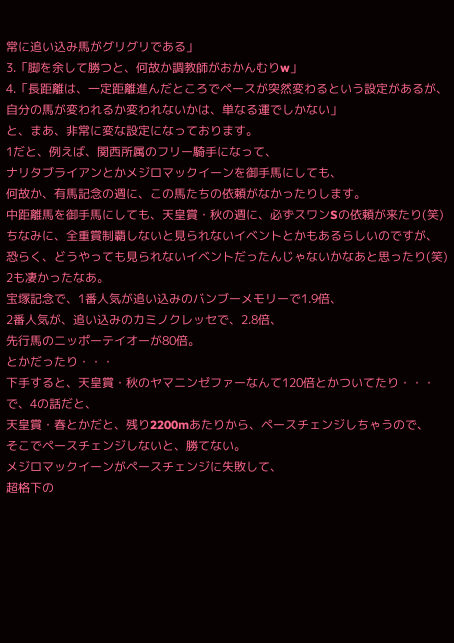常に追い込み馬がグリグリである」
3.「脚を余して勝つと、何故か調教師がおかんむりw」
4.「長距離は、一定距離進んだところでペースが突然変わるという設定があるが、
自分の馬が変われるか変われないかは、単なる運でしかない」
と、まあ、非常に変な設定になっております。
1だと、例えば、関西所属のフリー騎手になって、
ナリタブライアンとかメジロマックイーンを御手馬にしても、
何故か、有馬記念の週に、この馬たちの依頼がなかったりします。
中距離馬を御手馬にしても、天皇賞・秋の週に、必ずスワンSの依頼が来たり(笑)
ちなみに、全重賞制覇しないと見られないイベントとかもあるらしいのですが、
恐らく、どうやっても見られないイベントだったんじゃないかなあと思ったり(笑)
2も凄かったなあ。
宝塚記念で、1番人気が追い込みのバンブーメモリーで1.9倍、
2番人気が、追い込みのカミノクレッセで、2.8倍、
先行馬のニッポーテイオーが80倍。
とかだったり・・・
下手すると、天皇賞・秋のヤマニンゼファーなんて120倍とかついてたり・・・
で、4の話だと、
天皇賞・春とかだと、残り2200mあたりから、ペースチェンジしちゃうので、
そこでペースチェンジしないと、勝てない。
メジロマックイーンがペースチェンジに失敗して、
超格下の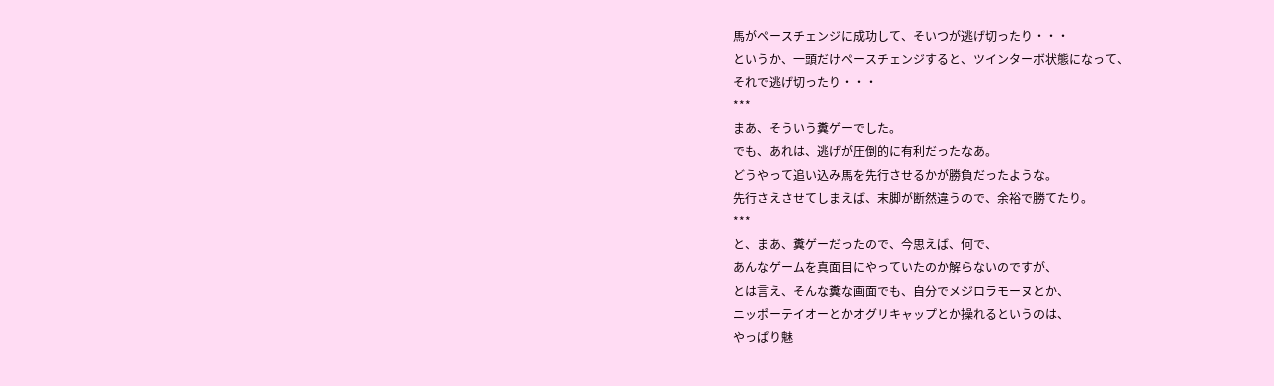馬がペースチェンジに成功して、そいつが逃げ切ったり・・・
というか、一頭だけペースチェンジすると、ツインターボ状態になって、
それで逃げ切ったり・・・
***
まあ、そういう糞ゲーでした。
でも、あれは、逃げが圧倒的に有利だったなあ。
どうやって追い込み馬を先行させるかが勝負だったような。
先行さえさせてしまえば、末脚が断然違うので、余裕で勝てたり。
***
と、まあ、糞ゲーだったので、今思えば、何で、
あんなゲームを真面目にやっていたのか解らないのですが、
とは言え、そんな糞な画面でも、自分でメジロラモーヌとか、
ニッポーテイオーとかオグリキャップとか操れるというのは、
やっぱり魅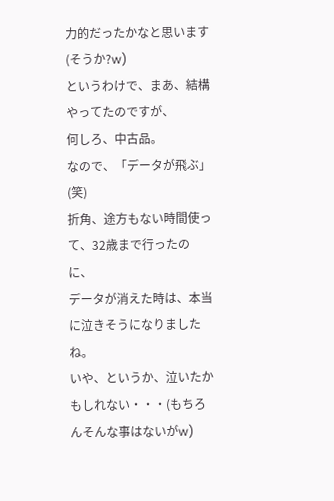力的だったかなと思います(そうか?w)
というわけで、まあ、結構やってたのですが、
何しろ、中古品。
なので、「データが飛ぶ」(笑)
折角、途方もない時間使って、32歳まで行ったのに、
データが消えた時は、本当に泣きそうになりましたね。
いや、というか、泣いたかもしれない・・・(もちろんそんな事はないがw)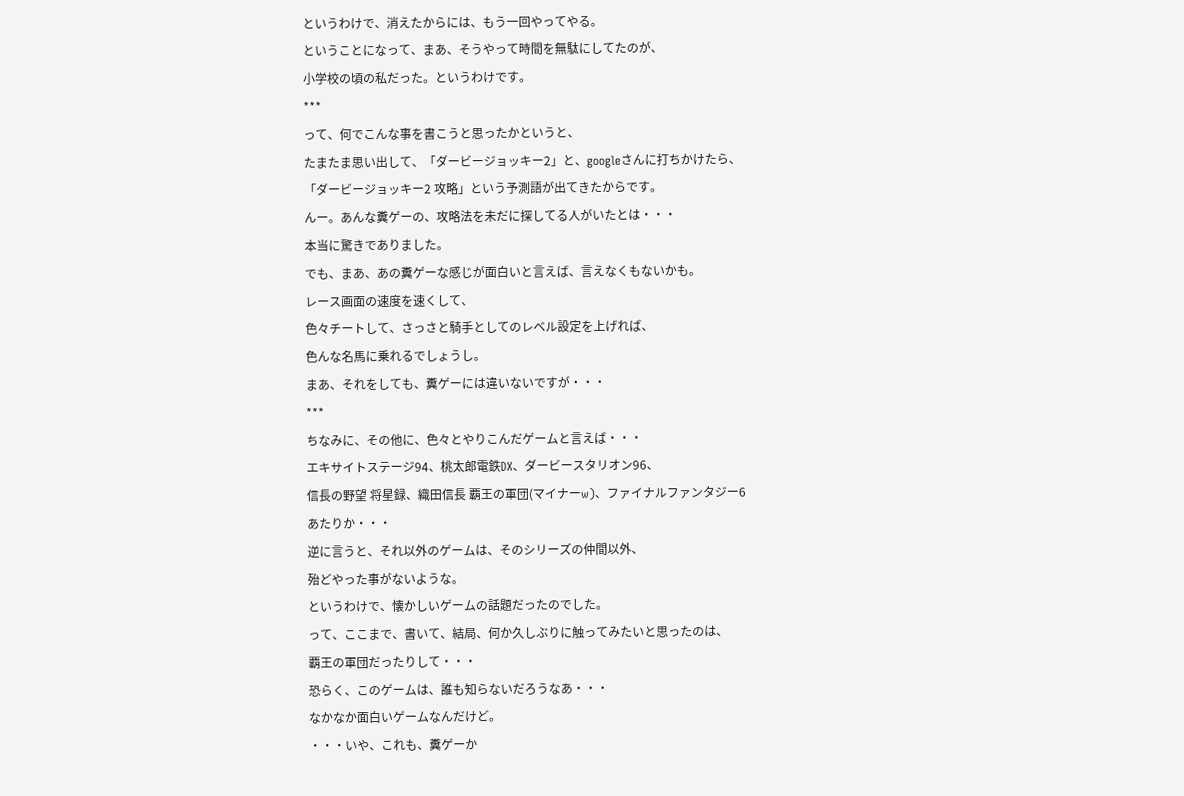というわけで、消えたからには、もう一回やってやる。
ということになって、まあ、そうやって時間を無駄にしてたのが、
小学校の頃の私だった。というわけです。
***
って、何でこんな事を書こうと思ったかというと、
たまたま思い出して、「ダービージョッキー2」と、googleさんに打ちかけたら、
「ダービージョッキー2 攻略」という予測語が出てきたからです。
んー。あんな糞ゲーの、攻略法を未だに探してる人がいたとは・・・
本当に驚きでありました。
でも、まあ、あの糞ゲーな感じが面白いと言えば、言えなくもないかも。
レース画面の速度を速くして、
色々チートして、さっさと騎手としてのレベル設定を上げれば、
色んな名馬に乗れるでしょうし。
まあ、それをしても、糞ゲーには違いないですが・・・
***
ちなみに、その他に、色々とやりこんだゲームと言えば・・・
エキサイトステージ94、桃太郎電鉄DX、ダービースタリオン96、
信長の野望 将星録、織田信長 覇王の軍団(マイナーw)、ファイナルファンタジー6
あたりか・・・
逆に言うと、それ以外のゲームは、そのシリーズの仲間以外、
殆どやった事がないような。
というわけで、懐かしいゲームの話題だったのでした。
って、ここまで、書いて、結局、何か久しぶりに触ってみたいと思ったのは、
覇王の軍団だったりして・・・
恐らく、このゲームは、誰も知らないだろうなあ・・・
なかなか面白いゲームなんだけど。
・・・いや、これも、糞ゲーか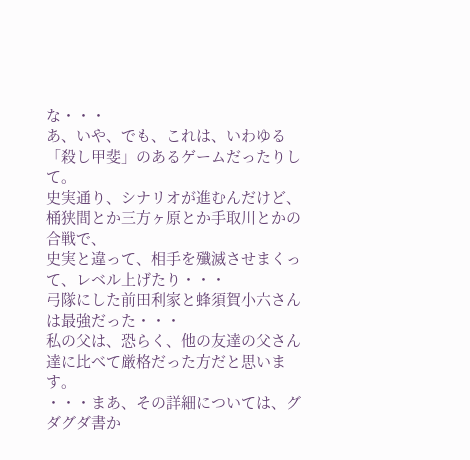な・・・
あ、いや、でも、これは、いわゆる「殺し甲斐」のあるゲームだったりして。
史実通り、シナリオが進むんだけど、
桶狭間とか三方ヶ原とか手取川とかの合戦で、
史実と違って、相手を殲滅させまくって、レベル上げたり・・・
弓隊にした前田利家と蜂須賀小六さんは最強だった・・・
私の父は、恐らく、他の友達の父さん達に比べて厳格だった方だと思います。
・・・まあ、その詳細については、グダグダ書か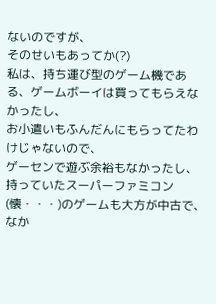ないのですが、
そのせいもあってか(?)
私は、持ち運び型のゲーム機である、ゲームボーイは買ってもらえなかったし、
お小遣いもふんだんにもらってたわけじゃないので、
ゲーセンで遊ぶ余裕もなかったし、
持っていたスーパーファミコン(懐・・・)のゲームも大方が中古で、
なか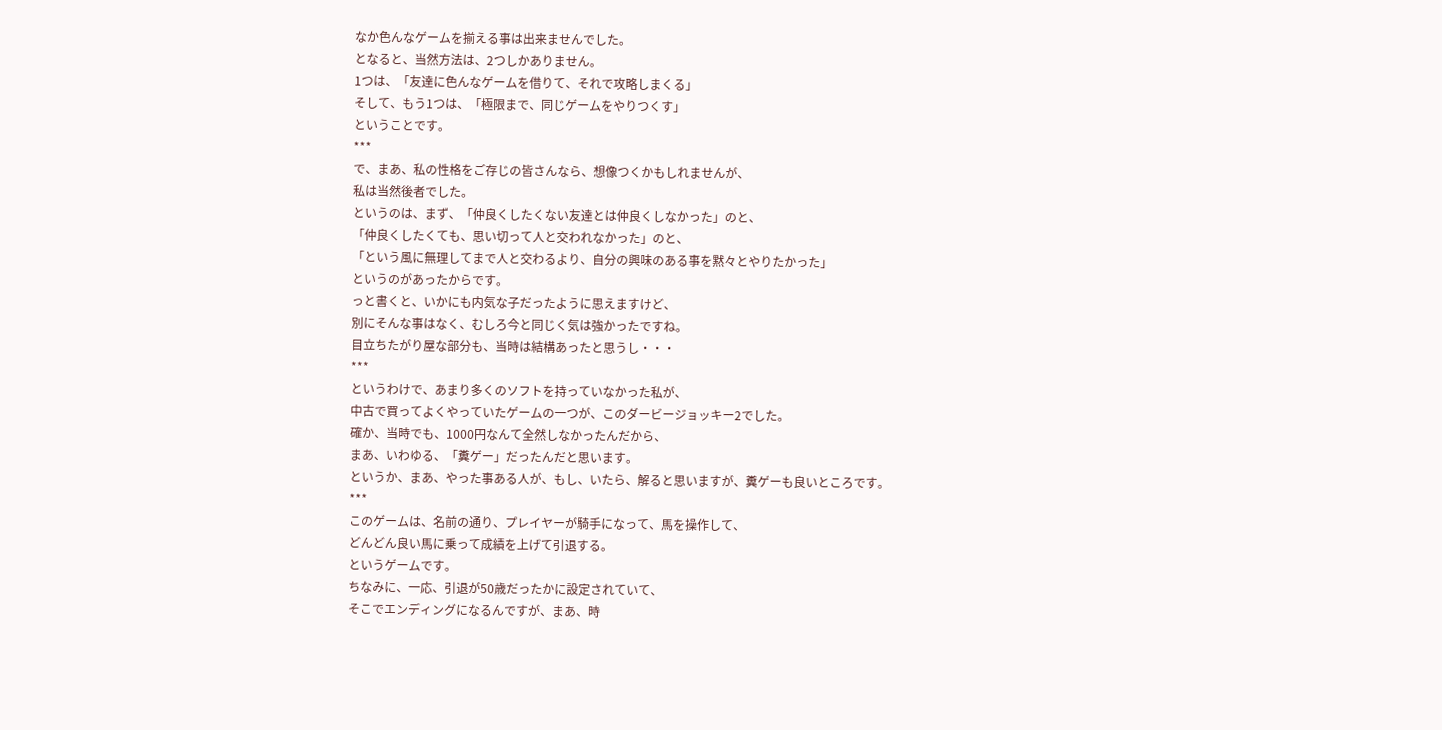なか色んなゲームを揃える事は出来ませんでした。
となると、当然方法は、2つしかありません。
1つは、「友達に色んなゲームを借りて、それで攻略しまくる」
そして、もう1つは、「極限まで、同じゲームをやりつくす」
ということです。
***
で、まあ、私の性格をご存じの皆さんなら、想像つくかもしれませんが、
私は当然後者でした。
というのは、まず、「仲良くしたくない友達とは仲良くしなかった」のと、
「仲良くしたくても、思い切って人と交われなかった」のと、
「という風に無理してまで人と交わるより、自分の興味のある事を黙々とやりたかった」
というのがあったからです。
っと書くと、いかにも内気な子だったように思えますけど、
別にそんな事はなく、むしろ今と同じく気は強かったですね。
目立ちたがり屋な部分も、当時は結構あったと思うし・・・
***
というわけで、あまり多くのソフトを持っていなかった私が、
中古で買ってよくやっていたゲームの一つが、このダービージョッキー2でした。
確か、当時でも、1000円なんて全然しなかったんだから、
まあ、いわゆる、「糞ゲー」だったんだと思います。
というか、まあ、やった事ある人が、もし、いたら、解ると思いますが、糞ゲーも良いところです。
***
このゲームは、名前の通り、プレイヤーが騎手になって、馬を操作して、
どんどん良い馬に乗って成績を上げて引退する。
というゲームです。
ちなみに、一応、引退が50歳だったかに設定されていて、
そこでエンディングになるんですが、まあ、時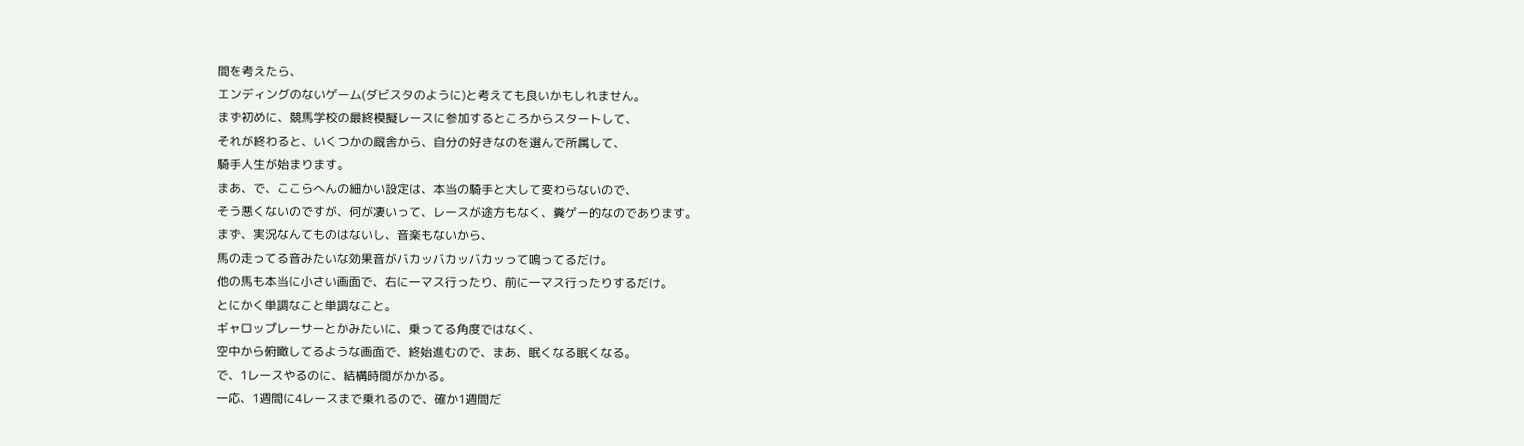間を考えたら、
エンディングのないゲーム(ダビスタのように)と考えても良いかもしれません。
まず初めに、競馬学校の最終模擬レースに参加するところからスタートして、
それが終わると、いくつかの厩舎から、自分の好きなのを選んで所属して、
騎手人生が始まります。
まあ、で、ここらへんの細かい設定は、本当の騎手と大して変わらないので、
そう悪くないのですが、何が凄いって、レースが途方もなく、糞ゲー的なのであります。
まず、実況なんてものはないし、音楽もないから、
馬の走ってる音みたいな効果音がバカッバカッバカッって鳴ってるだけ。
他の馬も本当に小さい画面で、右に一マス行ったり、前に一マス行ったりするだけ。
とにかく単調なこと単調なこと。
ギャロップレーサーとかみたいに、乗ってる角度ではなく、
空中から俯瞰してるような画面で、終始進むので、まあ、眠くなる眠くなる。
で、1レースやるのに、結構時間がかかる。
一応、1週間に4レースまで乗れるので、確か1週間だ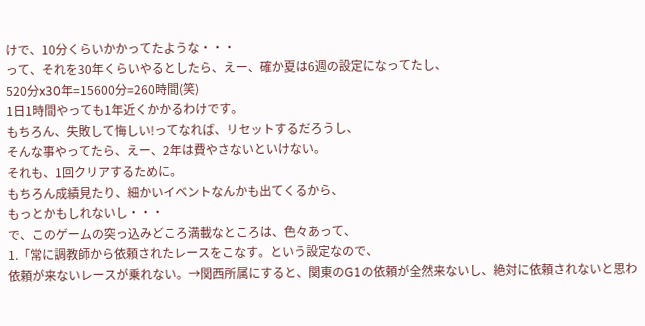けで、10分くらいかかってたような・・・
って、それを30年くらいやるとしたら、えー、確か夏は6週の設定になってたし、
520分x30年=15600分=260時間(笑)
1日1時間やっても1年近くかかるわけです。
もちろん、失敗して悔しい!ってなれば、リセットするだろうし、
そんな事やってたら、えー、2年は費やさないといけない。
それも、1回クリアするために。
もちろん成績見たり、細かいイベントなんかも出てくるから、
もっとかもしれないし・・・
で、このゲームの突っ込みどころ満載なところは、色々あって、
1.「常に調教師から依頼されたレースをこなす。という設定なので、
依頼が来ないレースが乗れない。→関西所属にすると、関東のG1の依頼が全然来ないし、絶対に依頼されないと思わ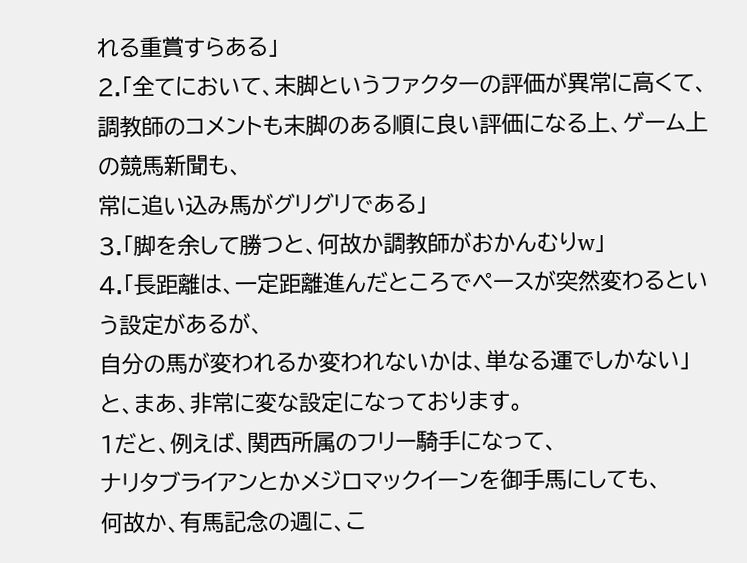れる重賞すらある」
2.「全てにおいて、末脚というファクターの評価が異常に高くて、
調教師のコメントも末脚のある順に良い評価になる上、ゲーム上の競馬新聞も、
常に追い込み馬がグリグリである」
3.「脚を余して勝つと、何故か調教師がおかんむりw」
4.「長距離は、一定距離進んだところでペースが突然変わるという設定があるが、
自分の馬が変われるか変われないかは、単なる運でしかない」
と、まあ、非常に変な設定になっております。
1だと、例えば、関西所属のフリー騎手になって、
ナリタブライアンとかメジロマックイーンを御手馬にしても、
何故か、有馬記念の週に、こ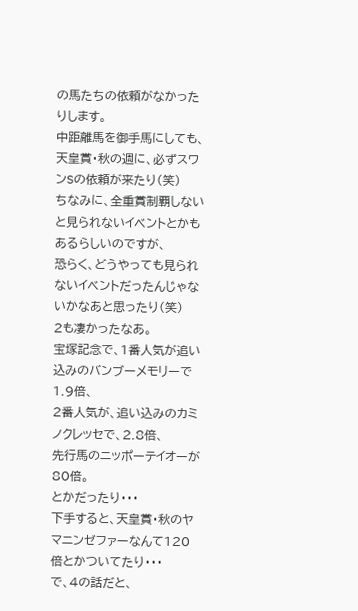の馬たちの依頼がなかったりします。
中距離馬を御手馬にしても、天皇賞・秋の週に、必ずスワンSの依頼が来たり(笑)
ちなみに、全重賞制覇しないと見られないイベントとかもあるらしいのですが、
恐らく、どうやっても見られないイベントだったんじゃないかなあと思ったり(笑)
2も凄かったなあ。
宝塚記念で、1番人気が追い込みのバンブーメモリーで1.9倍、
2番人気が、追い込みのカミノクレッセで、2.8倍、
先行馬のニッポーテイオーが80倍。
とかだったり・・・
下手すると、天皇賞・秋のヤマニンゼファーなんて120倍とかついてたり・・・
で、4の話だと、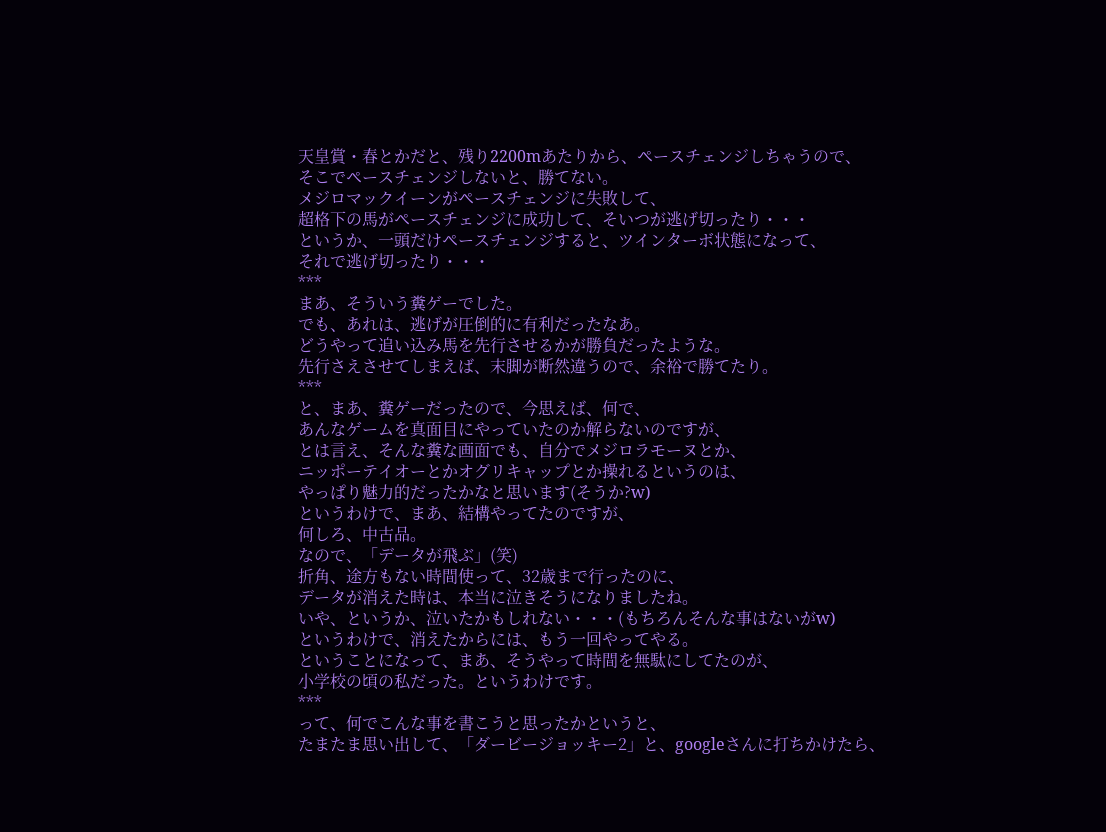天皇賞・春とかだと、残り2200mあたりから、ペースチェンジしちゃうので、
そこでペースチェンジしないと、勝てない。
メジロマックイーンがペースチェンジに失敗して、
超格下の馬がペースチェンジに成功して、そいつが逃げ切ったり・・・
というか、一頭だけペースチェンジすると、ツインターボ状態になって、
それで逃げ切ったり・・・
***
まあ、そういう糞ゲーでした。
でも、あれは、逃げが圧倒的に有利だったなあ。
どうやって追い込み馬を先行させるかが勝負だったような。
先行さえさせてしまえば、末脚が断然違うので、余裕で勝てたり。
***
と、まあ、糞ゲーだったので、今思えば、何で、
あんなゲームを真面目にやっていたのか解らないのですが、
とは言え、そんな糞な画面でも、自分でメジロラモーヌとか、
ニッポーテイオーとかオグリキャップとか操れるというのは、
やっぱり魅力的だったかなと思います(そうか?w)
というわけで、まあ、結構やってたのですが、
何しろ、中古品。
なので、「データが飛ぶ」(笑)
折角、途方もない時間使って、32歳まで行ったのに、
データが消えた時は、本当に泣きそうになりましたね。
いや、というか、泣いたかもしれない・・・(もちろんそんな事はないがw)
というわけで、消えたからには、もう一回やってやる。
ということになって、まあ、そうやって時間を無駄にしてたのが、
小学校の頃の私だった。というわけです。
***
って、何でこんな事を書こうと思ったかというと、
たまたま思い出して、「ダービージョッキー2」と、googleさんに打ちかけたら、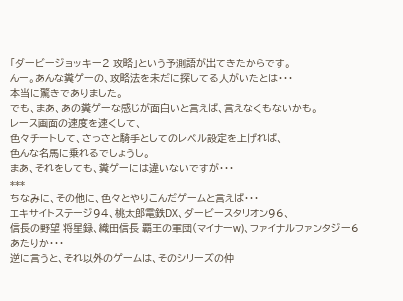「ダービージョッキー2 攻略」という予測語が出てきたからです。
んー。あんな糞ゲーの、攻略法を未だに探してる人がいたとは・・・
本当に驚きでありました。
でも、まあ、あの糞ゲーな感じが面白いと言えば、言えなくもないかも。
レース画面の速度を速くして、
色々チートして、さっさと騎手としてのレベル設定を上げれば、
色んな名馬に乗れるでしょうし。
まあ、それをしても、糞ゲーには違いないですが・・・
***
ちなみに、その他に、色々とやりこんだゲームと言えば・・・
エキサイトステージ94、桃太郎電鉄DX、ダービースタリオン96、
信長の野望 将星録、織田信長 覇王の軍団(マイナーw)、ファイナルファンタジー6
あたりか・・・
逆に言うと、それ以外のゲームは、そのシリーズの仲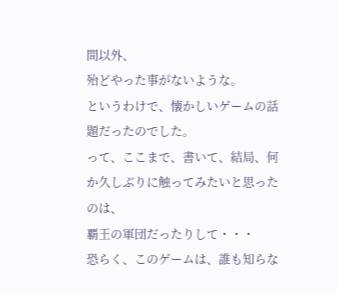間以外、
殆どやった事がないような。
というわけで、懐かしいゲームの話題だったのでした。
って、ここまで、書いて、結局、何か久しぶりに触ってみたいと思ったのは、
覇王の軍団だったりして・・・
恐らく、このゲームは、誰も知らな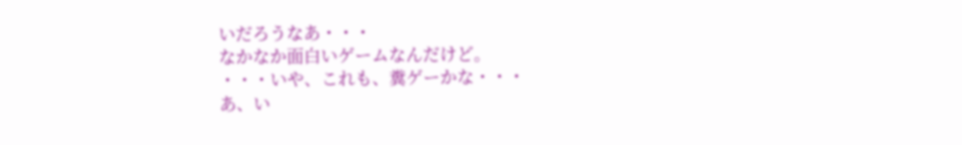いだろうなあ・・・
なかなか面白いゲームなんだけど。
・・・いや、これも、糞ゲーかな・・・
あ、い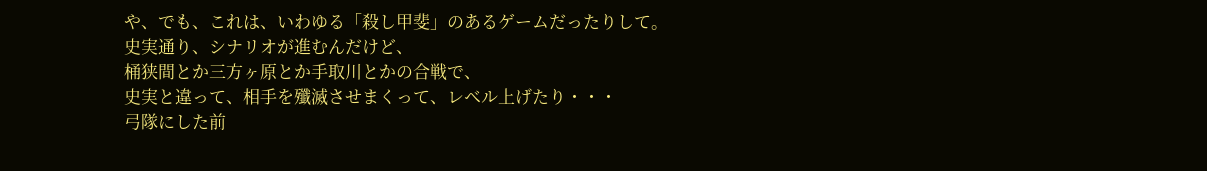や、でも、これは、いわゆる「殺し甲斐」のあるゲームだったりして。
史実通り、シナリオが進むんだけど、
桶狭間とか三方ヶ原とか手取川とかの合戦で、
史実と違って、相手を殲滅させまくって、レベル上げたり・・・
弓隊にした前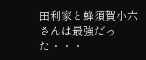田利家と蜂須賀小六さんは最強だった・・・